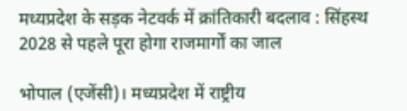मध्यप्रदेश के सड़क नेटवर्क में क्रांतिकारी बदलाव : सिंहस्थ 2028 से पहले पूरा होगा राजमार्गों का जाल

भोपाल (एजेंसी)। मध्यप्रदेश में राष्ट्रीय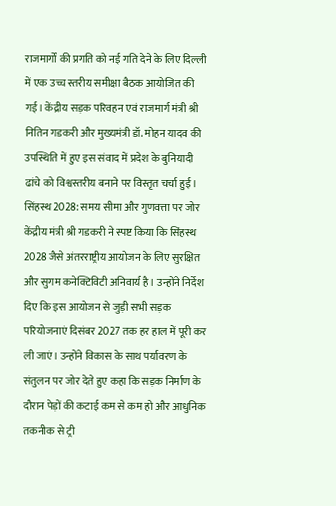राजमार्गों की प्रगति को नई गति देने के लिए दिल्ली में एक उच्च स्तरीय समीक्षा बैठक आयोजित की गई। केंद्रीय सड़क परिवहन एवं राजमार्ग मंत्री श्री नितिन गडकरी और मुख्यमंत्री डॉ. मोहन यादव की उपस्थिति में हुए इस संवाद में प्रदेश के बुनियादी ढांचे को विश्वस्तरीय बनाने पर विस्तृत चर्चा हुई।
सिंहस्थ 2028: समय सीमा और गुणवत्ता पर जोर
केंद्रीय मंत्री श्री गडकरी ने स्पष्ट किया कि सिंहस्थ 2028 जैसे अंतरराष्ट्रीय आयोजन के लिए सुरक्षित और सुगम कनेक्टिविटी अनिवार्य है। उन्होंने निर्देश दिए कि इस आयोजन से जुड़ी सभी सड़क परियोजनाएं दिसंबर 2027 तक हर हाल में पूरी कर ली जाएं। उन्होंने विकास के साथ पर्यावरण के संतुलन पर जोर देते हुए कहा कि सड़क निर्माण के दौरान पेड़ों की कटाई कम से कम हो और आधुनिक तकनीक से ट्री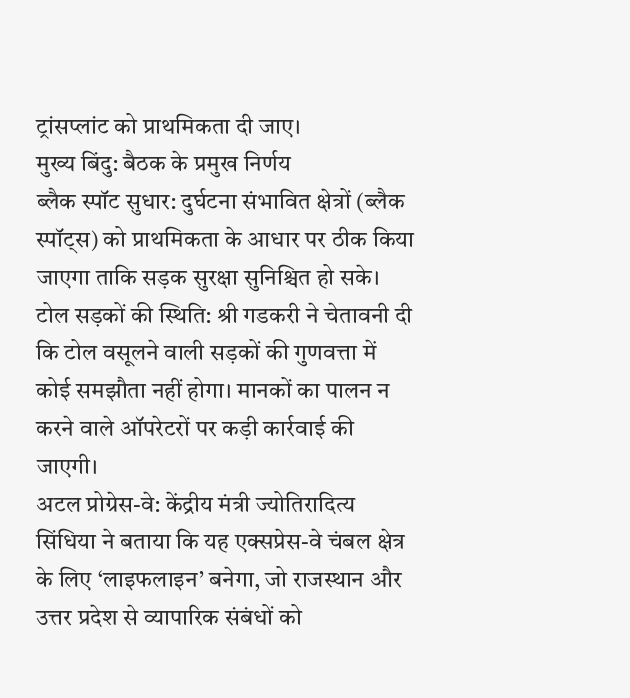ट्रांसप्लांट को प्राथमिकता दी जाए।
मुख्य बिंदु: बैठक के प्रमुख निर्णय
ब्लैक स्पॉट सुधार: दुर्घटना संभावित क्षेत्रों (ब्लैक स्पॉट्स) को प्राथमिकता के आधार पर ठीक किया जाएगा ताकि सड़क सुरक्षा सुनिश्चित हो सके।
टोल सड़कों की स्थिति: श्री गडकरी ने चेतावनी दी कि टोल वसूलने वाली सड़कों की गुणवत्ता में कोई समझौता नहीं होगा। मानकों का पालन न करने वाले ऑपरेटरों पर कड़ी कार्रवाई की जाएगी।
अटल प्रोग्रेस-वे: केंद्रीय मंत्री ज्योतिरादित्य सिंधिया ने बताया कि यह एक्सप्रेस-वे चंबल क्षेत्र के लिए ‘लाइफलाइन’ बनेगा, जो राजस्थान और उत्तर प्रदेश से व्यापारिक संबंधों को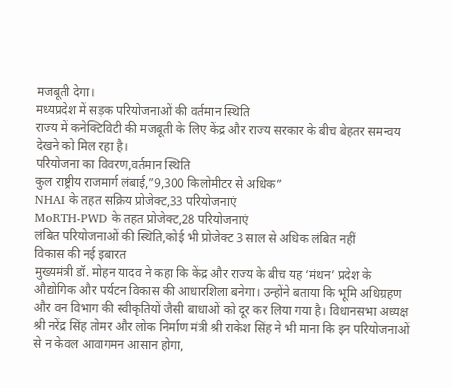मजबूती देगा।
मध्यप्रदेश में सड़क परियोजनाओं की वर्तमान स्थिति
राज्य में कनेक्टिविटी की मजबूती के लिए केंद्र और राज्य सरकार के बीच बेहतर समन्वय देखने को मिल रहा है।
परियोजना का विवरण,वर्तमान स्थिति
कुल राष्ट्रीय राजमार्ग लंबाई,”9,300 किलोमीटर से अधिक”
NHAI के तहत सक्रिय प्रोजेक्ट,33 परियोजनाएं
MoRTH-PWD के तहत प्रोजेक्ट,28 परियोजनाएं
लंबित परियोजनाओं की स्थिति,कोई भी प्रोजेक्ट 3 साल से अधिक लंबित नहीं
विकास की नई इबारत
मुख्यमंत्री डॉ. मोहन यादव ने कहा कि केंद्र और राज्य के बीच यह ‘मंथन’ प्रदेश के औद्योगिक और पर्यटन विकास की आधारशिला बनेगा। उन्होंने बताया कि भूमि अधिग्रहण और वन विभाग की स्वीकृतियों जैसी बाधाओं को दूर कर लिया गया है। विधानसभा अध्यक्ष श्री नरेंद्र सिंह तोमर और लोक निर्माण मंत्री श्री राकेश सिंह ने भी माना कि इन परियोजनाओं से न केवल आवागमन आसान होगा,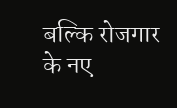बल्कि रोजगार के नए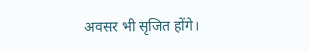अवसर भी सृजित होंगे।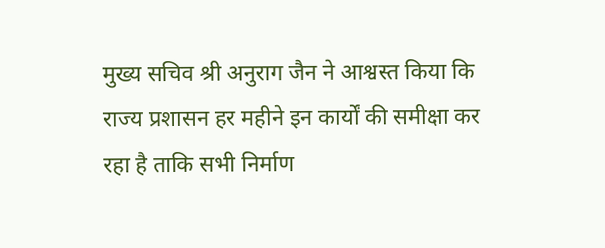मुख्य सचिव श्री अनुराग जैन ने आश्वस्त किया कि राज्य प्रशासन हर महीने इन कार्यों की समीक्षा कर रहा है ताकि सभी निर्माण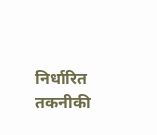निर्धारित तकनीकी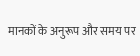मानकों के अनुरूप और समय पर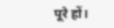पूरे हों।